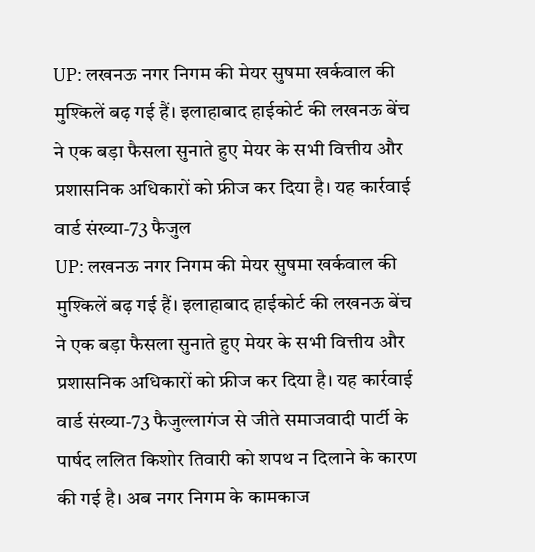UP: लखनऊ नगर निगम की मेयर सुषमा खर्कवाल की मुश्किलें बढ़ गई हैं। इलाहाबाद हाईकोर्ट की लखनऊ बेंच ने एक बड़ा फैसला सुनाते हुए मेयर के सभी वित्तीय और प्रशासनिक अधिकारों को फ्रीज कर दिया है। यह कार्रवाई वार्ड संख्या-73 फैजुल
UP: लखनऊ नगर निगम की मेयर सुषमा खर्कवाल की मुश्किलें बढ़ गई हैं। इलाहाबाद हाईकोर्ट की लखनऊ बेंच ने एक बड़ा फैसला सुनाते हुए मेयर के सभी वित्तीय और प्रशासनिक अधिकारों को फ्रीज कर दिया है। यह कार्रवाई वार्ड संख्या-73 फैजुल्लागंज से जीते समाजवादी पार्टी के पार्षद ललित किशोर तिवारी को शपथ न दिलाने के कारण की गई है। अब नगर निगम के कामकाज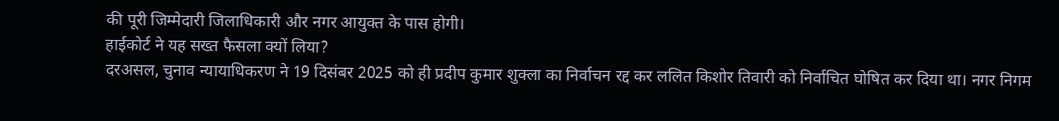की पूरी जिम्मेदारी जिलाधिकारी और नगर आयुक्त के पास होगी।
हाईकोर्ट ने यह सख्त फैसला क्यों लिया?
दरअसल, चुनाव न्यायाधिकरण ने 19 दिसंबर 2025 को ही प्रदीप कुमार शुक्ला का निर्वाचन रद्द कर ललित किशोर तिवारी को निर्वाचित घोषित कर दिया था। नगर निगम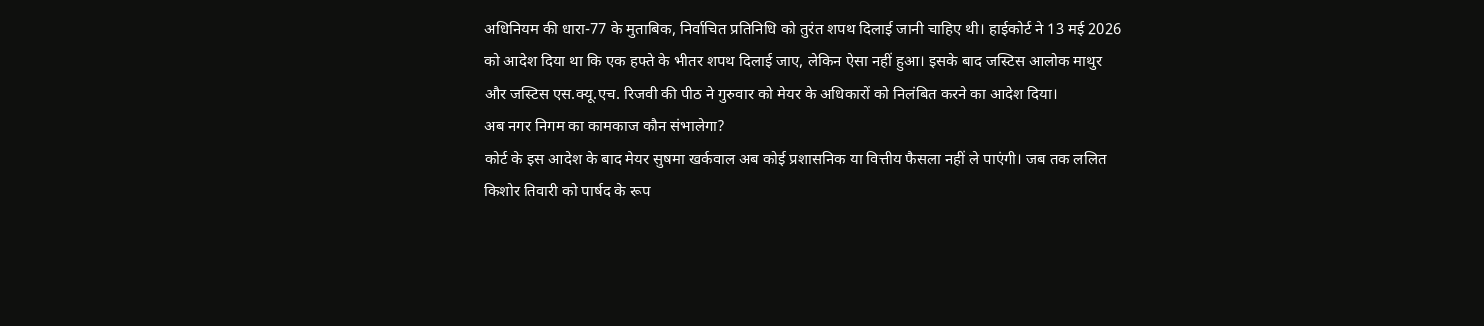अधिनियम की धारा-77 के मुताबिक, निर्वाचित प्रतिनिधि को तुरंत शपथ दिलाई जानी चाहिए थी। हाईकोर्ट ने 13 मई 2026 को आदेश दिया था कि एक हफ्ते के भीतर शपथ दिलाई जाए, लेकिन ऐसा नहीं हुआ। इसके बाद जस्टिस आलोक माथुर और जस्टिस एस.क्यू.एच. रिजवी की पीठ ने गुरुवार को मेयर के अधिकारों को निलंबित करने का आदेश दिया।
अब नगर निगम का कामकाज कौन संभालेगा?
कोर्ट के इस आदेश के बाद मेयर सुषमा खर्कवाल अब कोई प्रशासनिक या वित्तीय फैसला नहीं ले पाएंगी। जब तक ललित किशोर तिवारी को पार्षद के रूप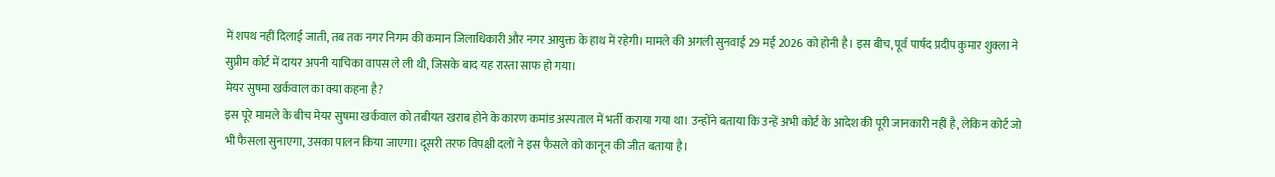में शपथ नहीं दिलाई जाती, तब तक नगर निगम की कमान जिलाधिकारी और नगर आयुक्त के हाथ में रहेगी। मामले की अगली सुनवाई 29 मई 2026 को होनी है। इस बीच, पूर्व पार्षद प्रदीप कुमार शुक्ला ने सुप्रीम कोर्ट में दायर अपनी याचिका वापस ले ली थी, जिसके बाद यह रास्ता साफ हो गया।
मेयर सुषमा खर्कवाल का क्या कहना है?
इस पूरे मामले के बीच मेयर सुषमा खर्कवाल को तबीयत खराब होने के कारण कमांड अस्पताल में भर्ती कराया गया था। उन्होंने बताया कि उन्हें अभी कोर्ट के आदेश की पूरी जानकारी नहीं है, लेकिन कोर्ट जो भी फैसला सुनाएगा, उसका पालन किया जाएगा। दूसरी तरफ विपक्षी दलों ने इस फैसले को कानून की जीत बताया है।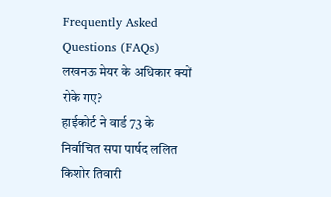Frequently Asked Questions (FAQs)
लखनऊ मेयर के अधिकार क्यों रोके गए?
हाईकोर्ट ने वार्ड 73 के निर्वाचित सपा पार्षद ललित किशोर तिवारी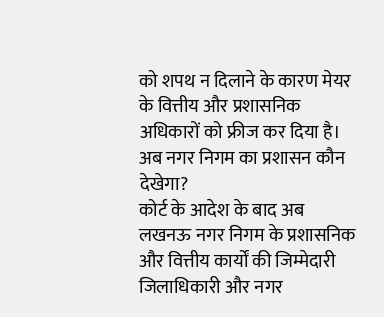को शपथ न दिलाने के कारण मेयर के वित्तीय और प्रशासनिक अधिकारों को फ्रीज कर दिया है।
अब नगर निगम का प्रशासन कौन देखेगा?
कोर्ट के आदेश के बाद अब लखनऊ नगर निगम के प्रशासनिक और वित्तीय कार्यों की जिम्मेदारी जिलाधिकारी और नगर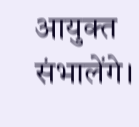आयुक्त संभालेंगे।